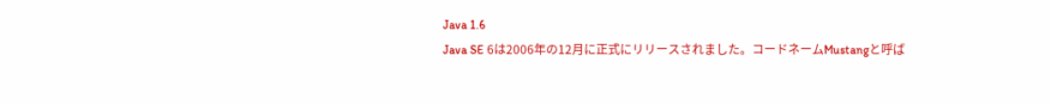Java 1.6
Java SE 6は2006年の12月に正式にリリースされました。コードネームMustangと呼ば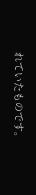れていたものです。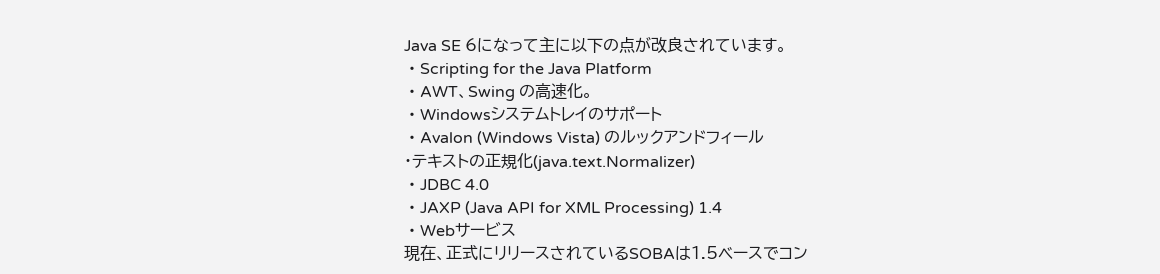Java SE 6になって主に以下の点が改良されています。
・Scripting for the Java Platform
・AWT、Swing の高速化。
・Windowsシステムトレイのサポート
・Avalon (Windows Vista) のルックアンドフィール
・テキストの正規化(java.text.Normalizer)
・JDBC 4.0
・JAXP (Java API for XML Processing) 1.4
・Webサービス
現在、正式にリリースされているSOBAは1.5ベースでコン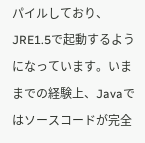パイルしており、JRE1.5で起動するようになっています。いままでの経験上、Javaではソースコードが完全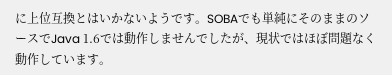に上位互換とはいかないようです。SOBAでも単純にそのままのソースでJava 1.6では動作しませんでしたが、現状ではほぼ問題なく動作しています。